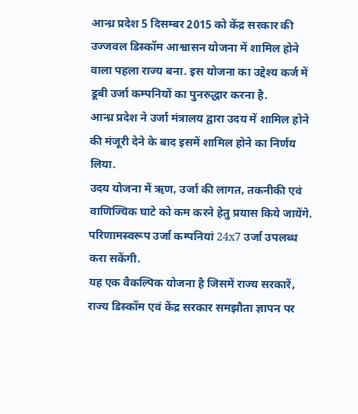आन्ध्र प्रदेश 5 दिसम्बर 2015 को केंद्र सरकार की उज्जवल डिस्कॉम आश्वासन योजना में शामिल होने वाला पहला राज्य बना. इस योजना का उद्देश्य कर्ज में डूबी उर्जा कम्पनियों का पुनरुद्धार करना है.
आन्ध्र प्रदेश ने उर्जा मंत्रालय द्वारा उदय में शामिल होने की मंजूरी देने के बाद इसमें शामिल होने का निर्णय लिया.
उदय योजना में ऋण, उर्जा की लागत, तकनीकी एवं वाणिज्यिक घाटे को कम करने हेतु प्रयास किये जायेंगे. परिणामस्वरूप उर्जा कम्पनियां 24x7 उर्जा उपलब्ध करा सकेंगी.
यह एक वैकल्पिक योजना है जिसमें राज्य सरकारें, राज्य डिस्कॉम एवं केंद्र सरकार समझौता ज्ञापन पर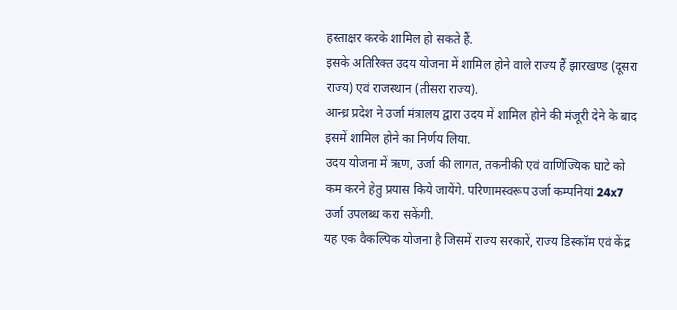हस्ताक्षर करके शामिल हो सकते हैं.
इसके अतिरिक्त उदय योजना में शामिल होने वाले राज्य हैं झारखण्ड (दूसरा राज्य) एवं राजस्थान (तीसरा राज्य).
आन्ध्र प्रदेश ने उर्जा मंत्रालय द्वारा उदय में शामिल होने की मंजूरी देने के बाद इसमें शामिल होने का निर्णय लिया.
उदय योजना में ऋण, उर्जा की लागत, तकनीकी एवं वाणिज्यिक घाटे को कम करने हेतु प्रयास किये जायेंगे. परिणामस्वरूप उर्जा कम्पनियां 24x7 उर्जा उपलब्ध करा सकेंगी.
यह एक वैकल्पिक योजना है जिसमें राज्य सरकारें, राज्य डिस्कॉम एवं केंद्र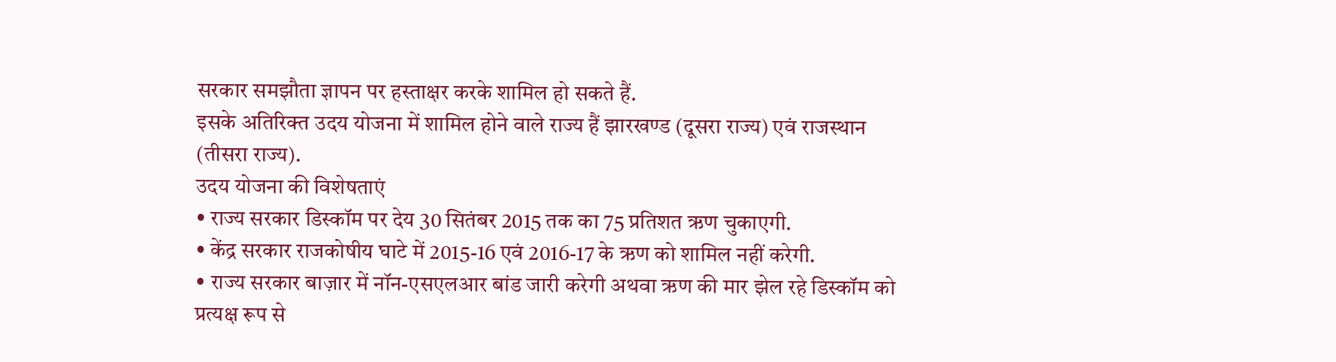सरकार समझौता ज्ञापन पर हस्ताक्षर करके शामिल हो सकते हैं.
इसके अतिरिक्त उदय योजना में शामिल होने वाले राज्य हैं झारखण्ड (दूसरा राज्य) एवं राजस्थान (तीसरा राज्य).
उदय योजना की विशेषताएं
• राज्य सरकार डिस्कॉम पर देय 30 सितंबर 2015 तक का 75 प्रतिशत ऋण चुकाएगी.
• केंद्र सरकार राजकोषीय घाटे में 2015-16 एवं 2016-17 के ऋण को शामिल नहीं करेगी.
• राज्य सरकार बाज़ार में नॉन-एसएलआर बांड जारी करेगी अथवा ऋण की मार झेल रहे डिस्कॉम को प्रत्यक्ष रूप से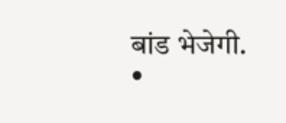बांड भेजेगी.
•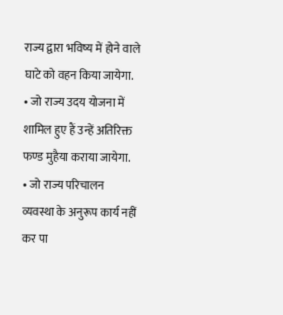राज्य द्वारा भविष्य में होने वाले घाटे को वहन किया जायेगा.
• जो राज्य उदय योजना में शामिल हुए हैं उन्हें अतिरिक्त फण्ड मुहैया कराया जायेगा.
• जो राज्य परिचालन व्यवस्था के अनुरूप कार्य नहीं कर पा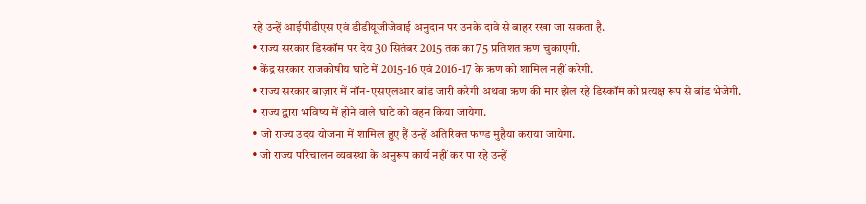रहे उन्हें आईपीडीएस एवं डीडीयूजीजेवाई अनुदान पर उनके दावे से बाहर रखा जा सकता है.
• राज्य सरकार डिस्कॉम पर देय 30 सितंबर 2015 तक का 75 प्रतिशत ऋण चुकाएगी.
• केंद्र सरकार राजकोषीय घाटे में 2015-16 एवं 2016-17 के ऋण को शामिल नहीं करेगी.
• राज्य सरकार बाज़ार में नॉन-एसएलआर बांड जारी करेगी अथवा ऋण की मार झेल रहे डिस्कॉम को प्रत्यक्ष रूप से बांड भेजेगी.
• राज्य द्वारा भविष्य में होने वाले घाटे को वहन किया जायेगा.
• जो राज्य उदय योजना में शामिल हुए हैं उन्हें अतिरिक्त फण्ड मुहैया कराया जायेगा.
• जो राज्य परिचालन व्यवस्था के अनुरूप कार्य नहीं कर पा रहे उन्हें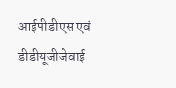आईपीडीएस एवं डीडीयूजीजेवाई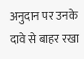अनुदान पर उनके दावे से बाहर रखा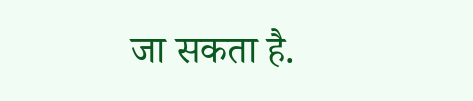जा सकता है.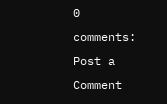0 comments:
Post a Comment